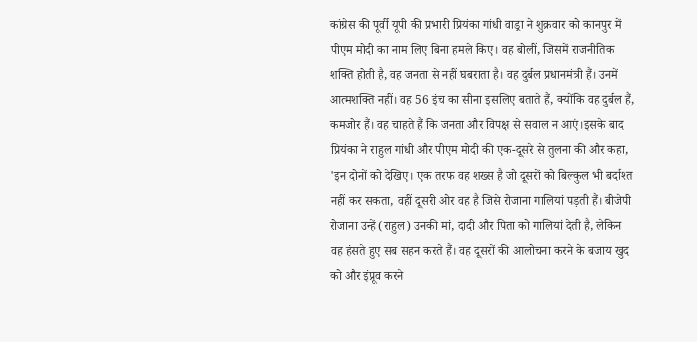कांग्रेस की पूर्वी यूपी की प्रभारी प्रियंका गांधी वाड्रा ने शुक्रवार को कानपुर में पीएम मोदी का नाम लिए बिना हमले किए। वह बोलीं, जिसमें राजनीतिक शक्ति होती है, वह जनता से नहीं घबराता है। वह दुर्बल प्रधानमंत्री हैं। उनमें आत्मशक्ति नहीं। वह 56 इंच का सीना इसलिए बताते हैं, क्योंकि वह दुर्बल हैं, कमजोर हैं। वह चाहते हैं कि जनता और विपक्ष से सवाल न आएं।इसके बाद प्रियंका ने राहुल गांधी और पीएम मोदी की एक-दूसरे से तुलना की और कहा, 'इन दोनों को देखिए। एक तरफ वह शख्स है जो दूसरों को बिल्कुल भी बर्दाश्त नहीं कर सकता, वहीं दूसरी ओर वह है जिसे रोजाना गालियां पड़ती हैं। बीजेपी रोजाना उन्हें (राहुल) उनकी मां, दादी और पिता को गालियां देती है, लेकिन वह हंसते हुए सब सहन करते हैं। वह दूसरों की आलोचना करने के बजाय खुद को और इंप्रूव करने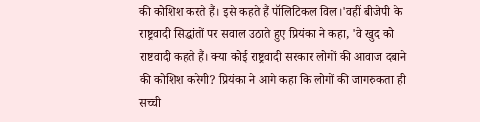की कोशिश करते हैं। इसे कहते हैं पॉलिटिकल विल।'वहीं बीजेपी के राष्ट्रवादी सिद्धांतों पर सवाल उठाते हुए प्रियंका ने कहा, 'वे खुद को राष्टवादी कहते हैं। क्या कोई राष्ट्रवादी सरकार लोगों की आवाज दबाने की कोशिश करेगी? प्रियंका ने आगे कहा कि लोगों की जागरुकता ही सच्ची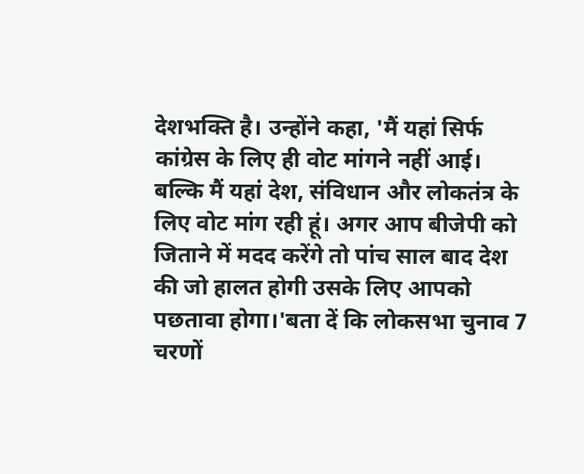देशभक्ति है। उन्होंने कहा, 'मैं यहां सिर्फ कांग्रेस के लिए ही वोट मांगने नहीं आई। बल्कि मैं यहां देश, संविधान और लोकतंत्र के लिए वोट मांग रही हूं। अगर आप बीजेपी को जिताने में मदद करेंगे तो पांच साल बाद देश की जो हालत होगी उसके लिए आपको पछतावा होगा।'बता दें कि लोकसभा चुनाव 7 चरणों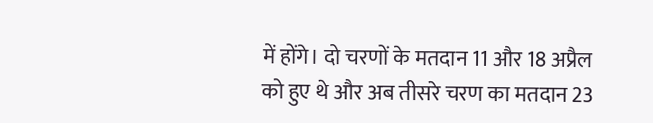में होंगे। दो चरणों के मतदान 11 और 18 अप्रैल को हुए थे और अब तीसरे चरण का मतदान 23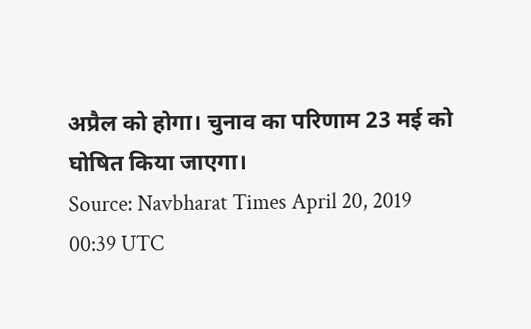अप्रैल को होगा। चुनाव का परिणाम 23 मई को घोषित किया जाएगा।
Source: Navbharat Times April 20, 2019 00:39 UTC